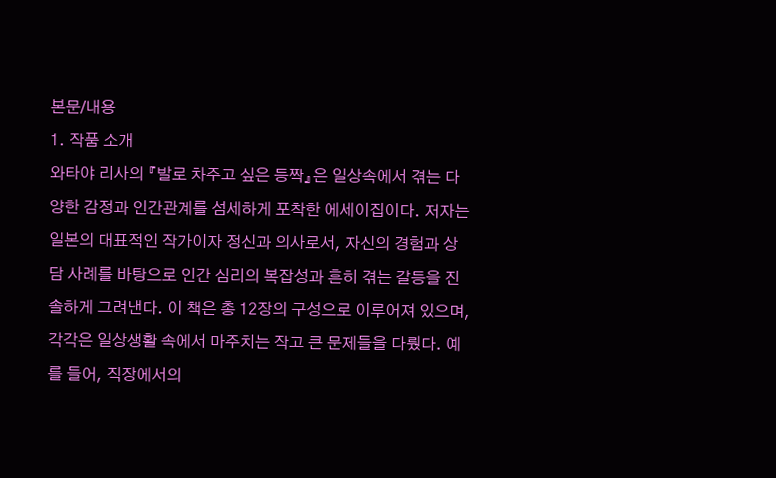본문/내용
1. 작품 소개
와타야 리사의 『발로 차주고 싶은 등짝』은 일상속에서 겪는 다양한 감정과 인간관계를 섬세하게 포착한 에세이집이다. 저자는 일본의 대표적인 작가이자 정신과 의사로서, 자신의 경험과 상담 사례를 바탕으로 인간 심리의 복잡성과 흔히 겪는 갈등을 진솔하게 그려낸다. 이 책은 총 12장의 구성으로 이루어져 있으며, 각각은 일상생활 속에서 마주치는 작고 큰 문제들을 다뤘다. 예를 들어, 직장에서의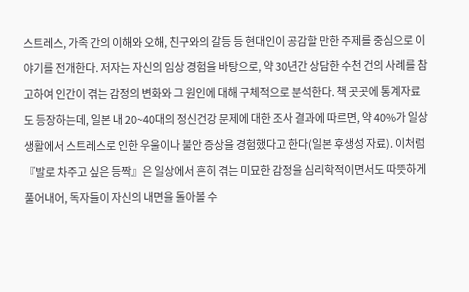스트레스, 가족 간의 이해와 오해, 친구와의 갈등 등 현대인이 공감할 만한 주제를 중심으로 이야기를 전개한다. 저자는 자신의 임상 경험을 바탕으로, 약 30년간 상담한 수천 건의 사례를 참고하여 인간이 겪는 감정의 변화와 그 원인에 대해 구체적으로 분석한다. 책 곳곳에 통계자료도 등장하는데, 일본 내 20~40대의 정신건강 문제에 대한 조사 결과에 따르면, 약 40%가 일상생활에서 스트레스로 인한 우울이나 불안 증상을 경험했다고 한다(일본 후생성 자료). 이처럼 『발로 차주고 싶은 등짝』은 일상에서 흔히 겪는 미묘한 감정을 심리학적이면서도 따뜻하게 풀어내어, 독자들이 자신의 내면을 돌아볼 수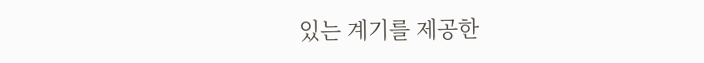있는 계기를 제공한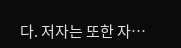다. 저자는 또한 자…